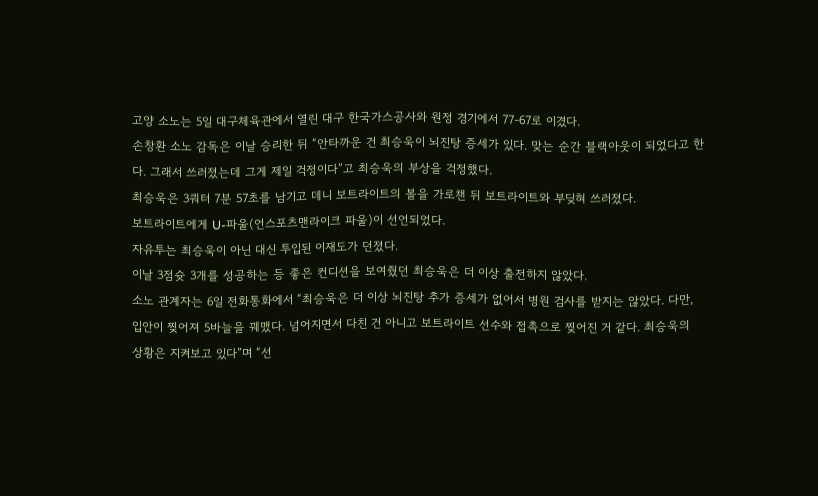고양 소노는 5일 대구체육관에서 열린 대구 한국가스공사와 원정 경기에서 77-67로 이겼다.
손창환 소노 감독은 이날 승리한 뒤 “안타까운 건 최승욱이 뇌진탕 증세가 있다. 맞는 순간 블랙아웃이 되었다고 한다. 그래서 쓰러졌는데 그게 제일 걱정이다”고 최승욱의 부상을 걱정했다.
최승욱은 3쿼터 7분 57초를 남기고 데니 보트라이트의 볼을 가로챈 뒤 보트라이트와 부딪혀 쓰러졌다.
보트라이트에게 U-파울(언스포츠맨라이크 파울)이 선언되었다.
자유투는 최승욱이 아닌 대신 투입된 이재도가 던졌다.
이날 3점슛 3개를 성공하는 등 좋은 컨디션을 보여줬던 최승욱은 더 이상 출전하지 않았다.
소노 관계자는 6일 전화통화에서 “최승욱은 더 이상 뇌진탕 추가 증세가 없어서 병원 검사를 받지는 않았다. 다만, 입안이 찢어져 5바늘을 꿰맸다. 넘어지면서 다친 건 아니고 보트라이트 선수와 접촉으로 찢어진 거 같다. 최승욱의 상황은 지켜보고 있다”며 “선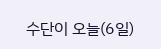수단이 오늘(6일)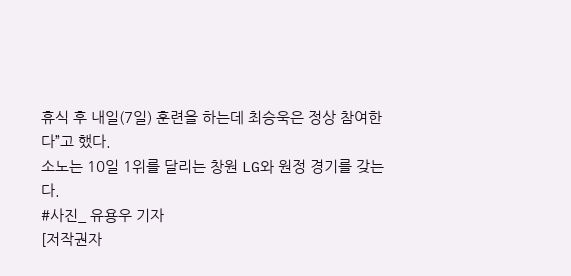휴식 후 내일(7일) 훈련을 하는데 최승욱은 정상 참여한다”고 했다.
소노는 10일 1위를 달리는 창원 LG와 원정 경기를 갖는다.
#사진_ 유용우 기자
[저작권자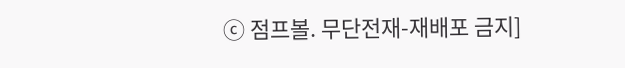ⓒ 점프볼. 무단전재-재배포 금지]